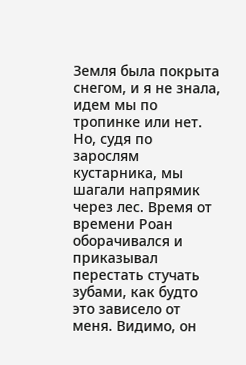Земля была покрыта снегом, и я не знала, идем мы по тропинке или нет. Но, судя по зарослям кустарника, мы шагали напрямик через лес. Время от времени Роан оборачивался и приказывал перестать стучать зубами, как будто это зависело от меня. Видимо, он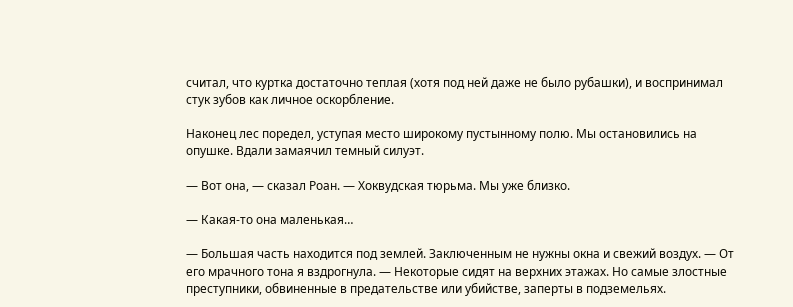считал, что куртка достаточно теплая (хотя под ней даже не было рубашки), и воспринимал стук зубов как личное оскорбление.

Наконец лес поредел, уступая место широкому пустынному полю. Мы остановились на опушке. Вдали замаячил темный силуэт.

— Вот она, — сказал Роан. — Хоквудская тюрьма. Мы уже близко.

— Какая-то она маленькая…

— Большая часть находится под землей. Заключенным не нужны окна и свежий воздух. — От его мрачного тона я вздрогнула. — Некоторые сидят на верхних этажах. Но самые злостные преступники, обвиненные в предательстве или убийстве, заперты в подземельях.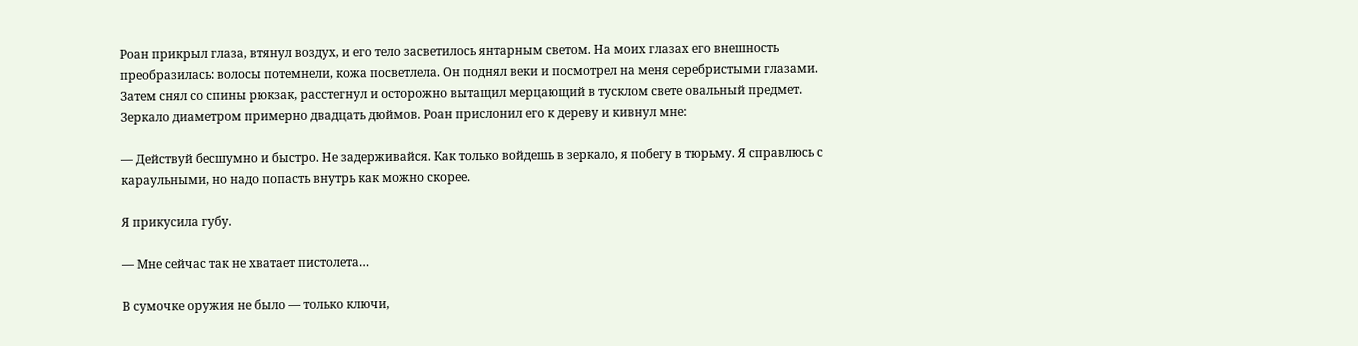Роан прикрыл глаза, втянул воздух, и его тело засветилось янтарным светом. На моих глазах его внешность преобразилась: волосы потемнели, кожа посветлела. Он поднял веки и посмотрел на меня серебристыми глазами. Затем снял со спины рюкзак, расстегнул и осторожно вытащил мерцающий в тусклом свете овальный предмет. Зеркало диаметром примерно двадцать дюймов. Роан прислонил его к дереву и кивнул мне:

— Действуй бесшумно и быстро. Не задерживайся. Как только войдешь в зеркало, я побегу в тюрьму. Я справлюсь с караульными, но надо попасть внутрь как можно скорее.

Я прикусила губу.

— Мне сейчас так не хватает пистолета…

В сумочке оружия не было — только ключи,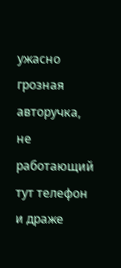ужасно грозная авторучка, не работающий тут телефон и драже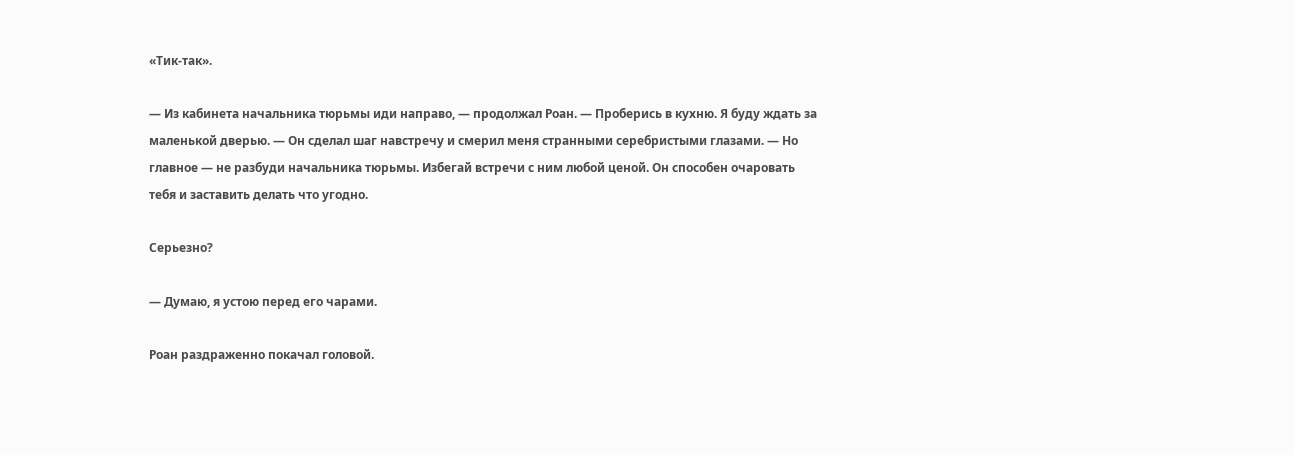«Тик-так».

— Из кабинета начальника тюрьмы иди направо, — продолжал Роан. — Проберись в кухню. Я буду ждать за маленькой дверью. — Он сделал шаг навстречу и смерил меня странными серебристыми глазами. — Но главное — не разбуди начальника тюрьмы. Избегай встречи с ним любой ценой. Он способен очаровать тебя и заставить делать что угодно.

Серьезно?

— Думаю, я устою перед его чарами.

Роан раздраженно покачал головой.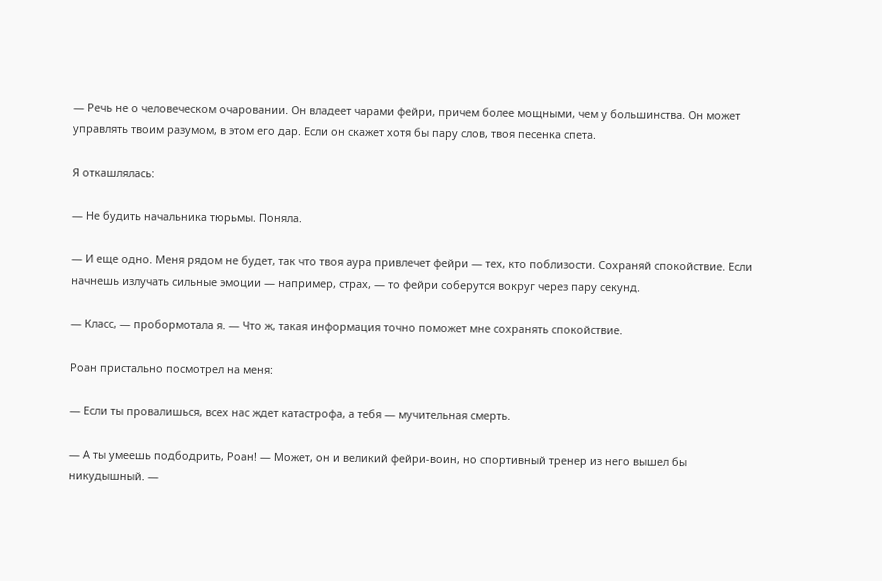— Речь не о человеческом очаровании. Он владеет чарами фейри, причем более мощными, чем у большинства. Он может управлять твоим разумом, в этом его дар. Если он скажет хотя бы пару слов, твоя песенка спета.

Я откашлялась:

— Не будить начальника тюрьмы. Поняла.

— И еще одно. Меня рядом не будет, так что твоя аура привлечет фейри — тех, кто поблизости. Сохраняй спокойствие. Если начнешь излучать сильные эмоции — например, страх, — то фейри соберутся вокруг через пару секунд.

— Класс, — пробормотала я. — Что ж, такая информация точно поможет мне сохранять спокойствие.

Роан пристально посмотрел на меня:

— Если ты провалишься, всех нас ждет катастрофа, а тебя — мучительная смерть.

— А ты умеешь подбодрить, Роан! — Может, он и великий фейри-воин, но спортивный тренер из него вышел бы никудышный. —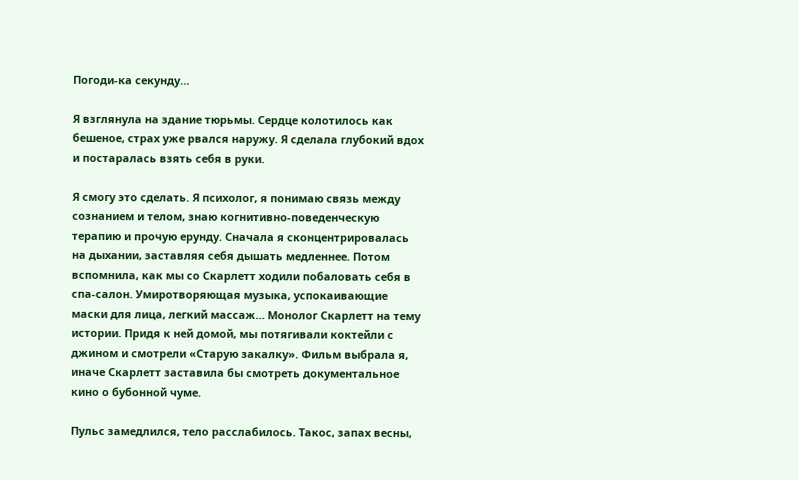Погоди-ка секунду…

Я взглянула на здание тюрьмы. Сердце колотилось как бешеное, страх уже рвался наружу. Я сделала глубокий вдох и постаралась взять себя в руки.

Я смогу это сделать. Я психолог, я понимаю связь между сознанием и телом, знаю когнитивно-поведенческую терапию и прочую ерунду. Сначала я сконцентрировалась на дыхании, заставляя себя дышать медленнее. Потом вспомнила, как мы со Скарлетт ходили побаловать себя в спа-салон. Умиротворяющая музыка, успокаивающие маски для лица, легкий массаж… Монолог Скарлетт на тему истории. Придя к ней домой, мы потягивали коктейли с джином и смотрели «Старую закалку». Фильм выбрала я, иначе Скарлетт заставила бы смотреть документальное кино о бубонной чуме.

Пульс замедлился, тело расслабилось. Такос, запах весны,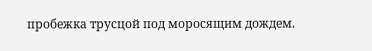пробежка трусцой под моросящим дождем.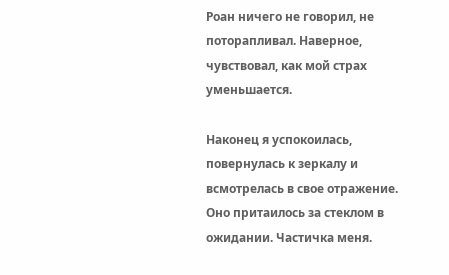Роан ничего не говорил, не поторапливал. Наверное, чувствовал, как мой страх уменьшается.

Наконец я успокоилась, повернулась к зеркалу и всмотрелась в свое отражение. Оно притаилось за стеклом в ожидании. Частичка меня.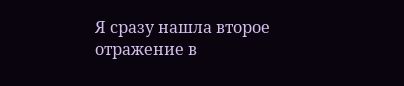Я сразу нашла второе отражение в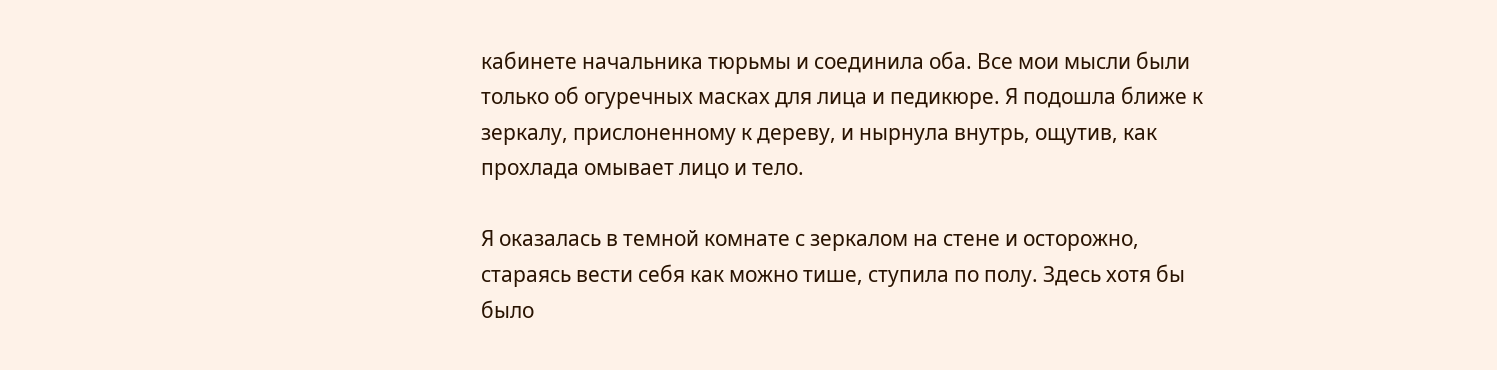кабинете начальника тюрьмы и соединила оба. Все мои мысли были только об огуречных масках для лица и педикюре. Я подошла ближе к зеркалу, прислоненному к дереву, и нырнула внутрь, ощутив, как прохлада омывает лицо и тело.

Я оказалась в темной комнате с зеркалом на стене и осторожно, стараясь вести себя как можно тише, ступила по полу. Здесь хотя бы было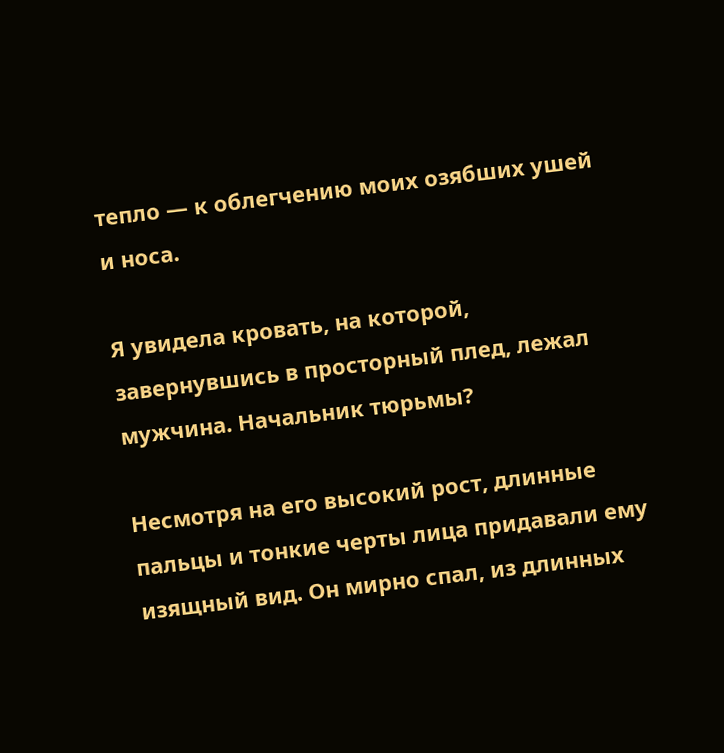тепло — к облегчению моих озябших ушей и носа.

Я увидела кровать, на которой, завернувшись в просторный плед, лежал мужчина. Начальник тюрьмы?

Несмотря на его высокий рост, длинные пальцы и тонкие черты лица придавали ему изящный вид. Он мирно спал, из длинных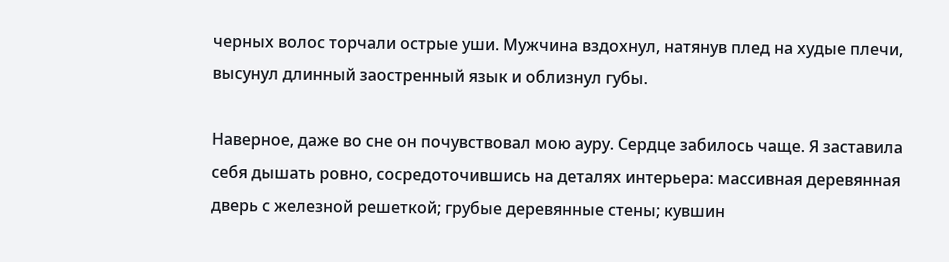черных волос торчали острые уши. Мужчина вздохнул, натянув плед на худые плечи, высунул длинный заостренный язык и облизнул губы.

Наверное, даже во сне он почувствовал мою ауру. Сердце забилось чаще. Я заставила себя дышать ровно, сосредоточившись на деталях интерьера: массивная деревянная дверь с железной решеткой; грубые деревянные стены; кувшин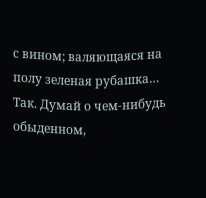с вином; валяющаяся на полу зеленая рубашка… Так. Думай о чем-нибудь обыденном,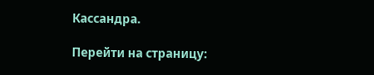Кассандра.

Перейти на страницу: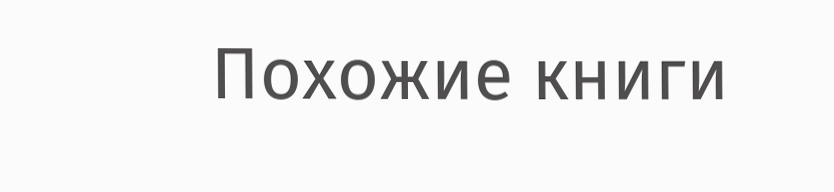Похожие книги